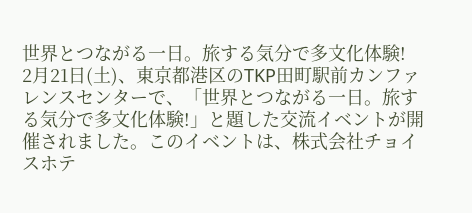世界とつながる一日。旅する気分で多文化体験!
2月21日(土)、東京都港区のTKP田町駅前カンファレンスセンターで、「世界とつながる一日。旅する気分で多文化体験!」と題した交流イベントが開催されました。このイベントは、株式会社チョイスホテ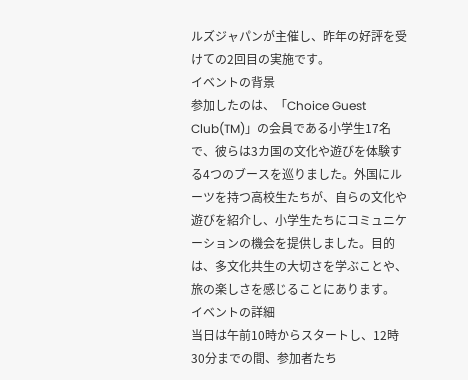ルズジャパンが主催し、昨年の好評を受けての2回目の実施です。
イベントの背景
参加したのは、「Choice Guest Club(TM)」の会員である小学生17名で、彼らは3カ国の文化や遊びを体験する4つのブースを巡りました。外国にルーツを持つ高校生たちが、自らの文化や遊びを紹介し、小学生たちにコミュニケーションの機会を提供しました。目的は、多文化共生の大切さを学ぶことや、旅の楽しさを感じることにあります。
イベントの詳細
当日は午前10時からスタートし、12時30分までの間、参加者たち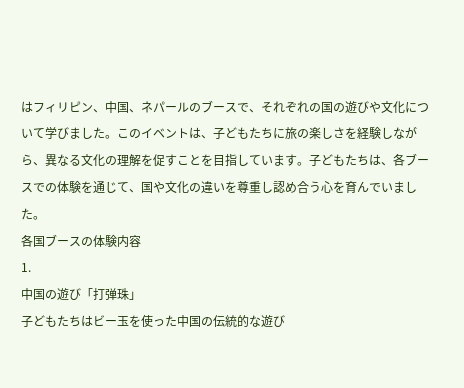はフィリピン、中国、ネパールのブースで、それぞれの国の遊びや文化について学びました。このイベントは、子どもたちに旅の楽しさを経験しながら、異なる文化の理解を促すことを目指しています。子どもたちは、各ブースでの体験を通じて、国や文化の違いを尊重し認め合う心を育んでいました。
各国ブースの体験内容
1.
中国の遊び「打弹珠」
子どもたちはビー玉を使った中国の伝統的な遊び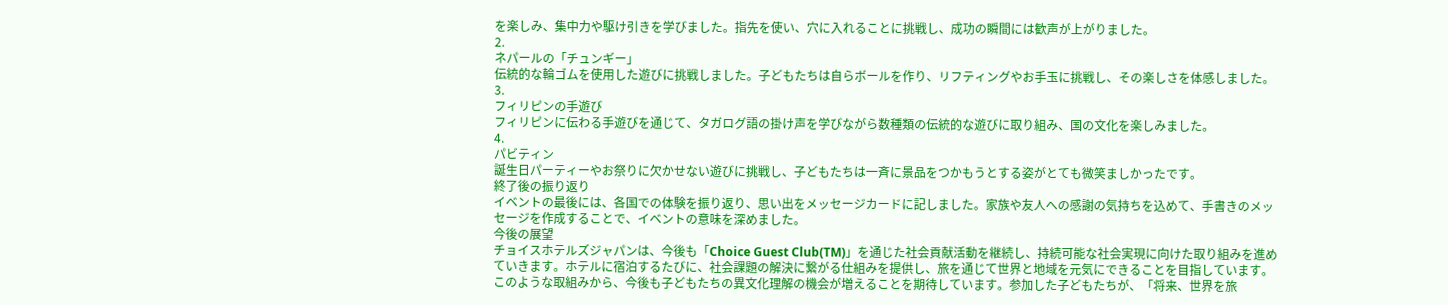を楽しみ、集中力や駆け引きを学びました。指先を使い、穴に入れることに挑戦し、成功の瞬間には歓声が上がりました。
2.
ネパールの「チュンギー」
伝統的な輪ゴムを使用した遊びに挑戦しました。子どもたちは自らボールを作り、リフティングやお手玉に挑戦し、その楽しさを体感しました。
3.
フィリピンの手遊び
フィリピンに伝わる手遊びを通じて、タガログ語の掛け声を学びながら数種類の伝統的な遊びに取り組み、国の文化を楽しみました。
4.
パビティン
誕生日パーティーやお祭りに欠かせない遊びに挑戦し、子どもたちは一斉に景品をつかもうとする姿がとても微笑ましかったです。
終了後の振り返り
イベントの最後には、各国での体験を振り返り、思い出をメッセージカードに記しました。家族や友人への感謝の気持ちを込めて、手書きのメッセージを作成することで、イベントの意味を深めました。
今後の展望
チョイスホテルズジャパンは、今後も「Choice Guest Club(TM)」を通じた社会貢献活動を継続し、持続可能な社会実現に向けた取り組みを進めていきます。ホテルに宿泊するたびに、社会課題の解決に繋がる仕組みを提供し、旅を通じて世界と地域を元気にできることを目指しています。
このような取組みから、今後も子どもたちの異文化理解の機会が増えることを期待しています。参加した子どもたちが、「将来、世界を旅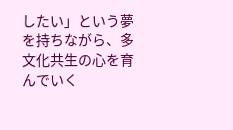したい」という夢を持ちながら、多文化共生の心を育んでいく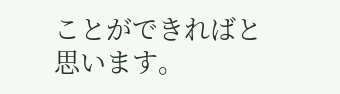ことができればと思います。